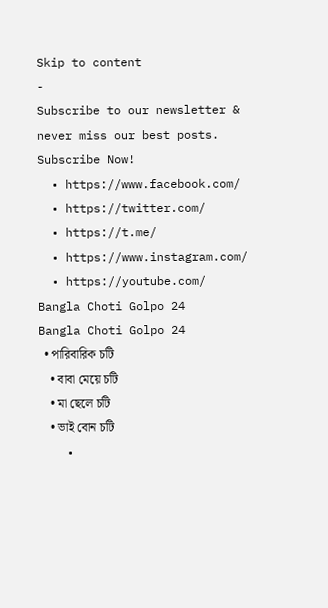Skip to content
-
Subscribe to our newsletter & never miss our best posts. Subscribe Now!
  • https://www.facebook.com/
  • https://twitter.com/
  • https://t.me/
  • https://www.instagram.com/
  • https://youtube.com/
Bangla Choti Golpo 24
Bangla Choti Golpo 24
  • পারিবারিক চটি
    • বাবা মেয়ে চটি
    • মা ছেলে চটি
    • ভাই বোন চটি
    •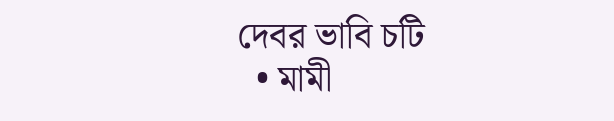দেবর ভাবি চটি
  • মামী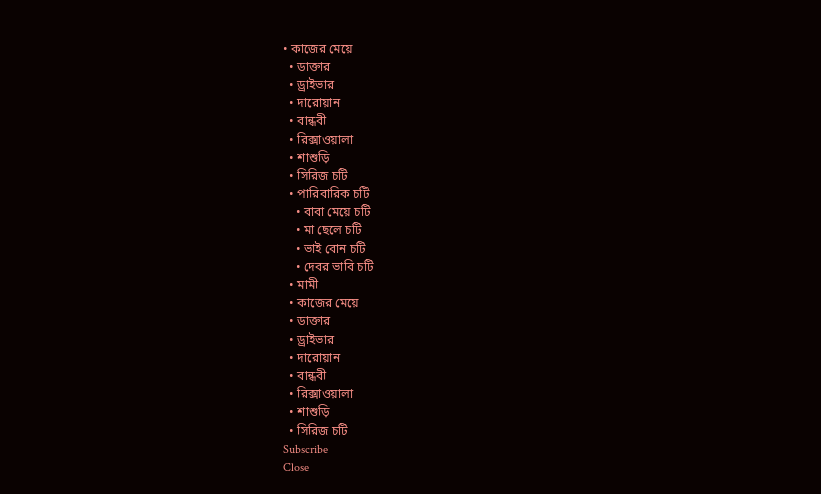• কাজের মেয়ে
  • ডাক্তার
  • ড্রাইভার
  • দারোয়ান
  • বান্ধবী
  • রিক্সাওয়ালা
  • শাশুড়ি
  • সিরিজ চটি
  • পারিবারিক চটি
    • বাবা মেয়ে চটি
    • মা ছেলে চটি
    • ভাই বোন চটি
    • দেবর ভাবি চটি
  • মামী
  • কাজের মেয়ে
  • ডাক্তার
  • ড্রাইভার
  • দারোয়ান
  • বান্ধবী
  • রিক্সাওয়ালা
  • শাশুড়ি
  • সিরিজ চটি
Subscribe
Close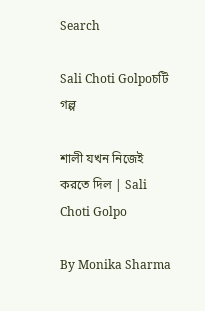Search

Sali Choti Golpoচটি গল্প

শালী যখন নিজেই করতে দিল | Sali Choti Golpo

By Monika Sharma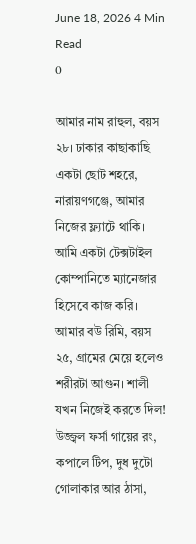June 18, 2026 4 Min Read
0

আমার নাম রাহুল, বয়স ২৮। ঢাকার কাছাকাছি একটা ছোট শহরে, নারায়ণগঞ্জে, আমার নিজের ফ্ল্যাটে থাকি। আমি একটা টেক্সটাইল কোম্পানিতে ম্যানেজার হিসেবে কাজ করি। আমার বউ রিমি, বয়স ২৫, গ্রামের মেয়ে হলেও শরীরটা আগুন। শালী যখন নিজেই করতে দিল! উজ্জ্বল ফর্সা গায়ের রং, কপালে টিপ, দুধ দুটো গোলাকার আর ঠাসা,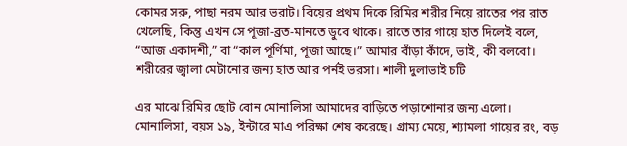কোমর সরু, পাছা নরম আর ভরাট। বিয়ের প্রথম দিকে রিমির শরীর নিয়ে রাতের পর রাত খেলেছি, কিন্তু এখন সে পূজা-ব্রত-মানতে ডুবে থাকে। রাতে তার গায়ে হাত দিলেই বলে, “আজ একাদশী,” বা “কাল পূর্ণিমা, পূজা আছে।” আমার বাঁড়া কাঁদে, ভাই, কী বলবো। শরীরের জ্বালা মেটানোর জন্য হাত আর পর্নই ভরসা। শালী দুলাভাই চটি

এর মাঝে রিমির ছোট বোন মোনালিসা আমাদের বাড়িতে পড়াশোনার জন্য এলো। মোনালিসা, বয়স ১৯, ইন্টারে মাএ পরিক্ষা শেষ করেছে। গ্রাম্য মেয়ে, শ্যামলা গায়ের রং, বড়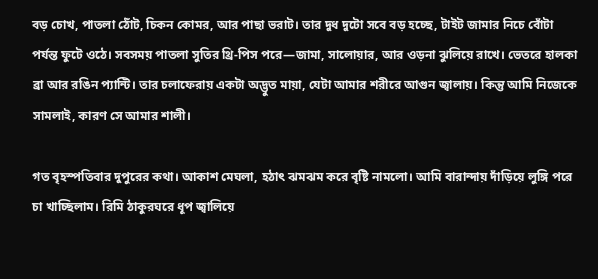বড় চোখ, পাতলা ঠোঁট, চিকন কোমর, আর পাছা ভরাট। তার দুধ দুটো সবে বড় হচ্ছে, টাইট জামার নিচে বোঁটা পর্যন্ত ফুটে ওঠে। সবসময় পাতলা সুতির থ্রি-পিস পরে—জামা, সালোয়ার, আর ওড়না ঝুলিয়ে রাখে। ভেতরে হালকা ব্রা আর রঙিন প্যান্টি। তার চলাফেরায় একটা অদ্ভুত মায়া, যেটা আমার শরীরে আগুন জ্বালায়। কিন্তু আমি নিজেকে সামলাই, কারণ সে আমার শালী।

গত বৃহস্পতিবার দুপুরের কথা। আকাশ মেঘলা, হঠাৎ ঝমঝম করে বৃষ্টি নামলো। আমি বারান্দায় দাঁড়িয়ে লুঙ্গি পরে চা খাচ্ছিলাম। রিমি ঠাকুরঘরে ধূপ জ্বালিয়ে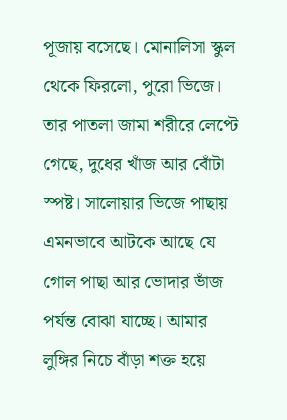পূজায় বসেছে। মোনালিসা স্কুল থেকে ফিরলো, পুরো ভিজে। তার পাতলা জামা শরীরে লেপ্টে গেছে, দুধের খাঁজ আর বোঁটা স্পষ্ট। সালোয়ার ভিজে পাছায় এমনভাবে আটকে আছে যে গোল পাছা আর ভোদার ভাঁজ পর্যন্ত বোঝা যাচ্ছে। আমার লুঙ্গির নিচে বাঁড়া শক্ত হয়ে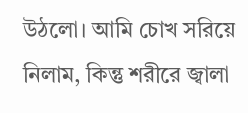উঠলো। আমি চোখ সরিয়ে নিলাম, কিন্তু শরীরে জ্বালা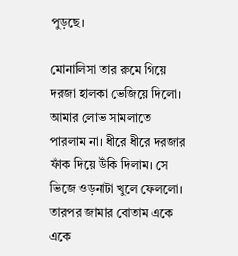পুড়ছে।

মোনালিসা তার রুমে গিয়ে দরজা হালকা ভেজিয়ে দিলো। আমার লোভ সামলাতে পারলাম না। ধীরে ধীরে দরজার ফাঁক দিয়ে উঁকি দিলাম। সে ভিজে ওড়নাটা খুলে ফেললো। তারপর জামার বোতাম একে একে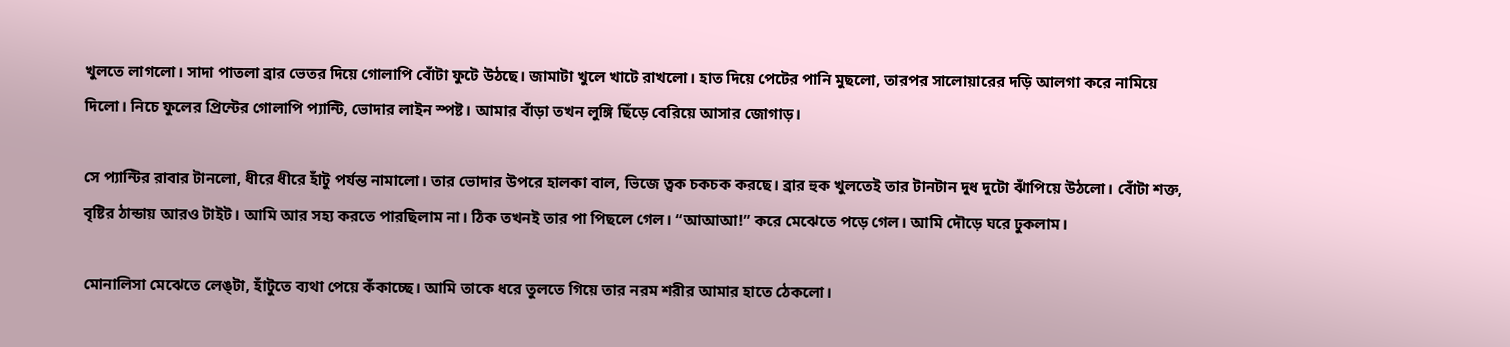খুলতে লাগলো। সাদা পাতলা ব্রার ভেতর দিয়ে গোলাপি বোঁটা ফুটে উঠছে। জামাটা খুলে খাটে রাখলো। হাত দিয়ে পেটের পানি মুছলো, তারপর সালোয়ারের দড়ি আলগা করে নামিয়ে দিলো। নিচে ফুলের প্রিন্টের গোলাপি প্যান্টি, ভোদার লাইন স্পষ্ট। আমার বাঁড়া তখন লুঙ্গি ছিঁড়ে বেরিয়ে আসার জোগাড়।

সে প্যান্টির রাবার টানলো, ধীরে ধীরে হাঁটু পর্যন্ত নামালো। তার ভোদার উপরে হালকা বাল, ভিজে ত্বক চকচক করছে। ব্রার হুক খুলতেই তার টানটান দুধ দুটো ঝাঁপিয়ে উঠলো। বোঁটা শক্ত, বৃষ্টির ঠান্ডায় আরও টাইট। আমি আর সহ্য করতে পারছিলাম না। ঠিক তখনই তার পা পিছলে গেল। “আআআ!” করে মেঝেতে পড়ে গেল। আমি দৌড়ে ঘরে ঢুকলাম।

মোনালিসা মেঝেতে লেঙ্টা, হাঁটুতে ব্যথা পেয়ে কঁকাচ্ছে। আমি তাকে ধরে তুলতে গিয়ে তার নরম শরীর আমার হাতে ঠেকলো।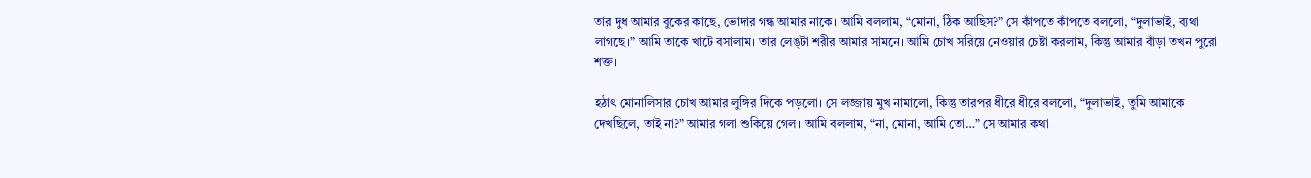তার দুধ আমার বুকের কাছে, ভোদার গন্ধ আমার নাকে। আমি বললাম, “মোনা, ঠিক আছিস?” সে কাঁপতে কাঁপতে বললো, “দুলাভাই, ব্যথা লাগছে।” আমি তাকে খাটে বসালাম। তার লেঙ্টা শরীর আমার সামনে। আমি চোখ সরিয়ে নেওয়ার চেষ্টা করলাম, কিন্তু আমার বাঁড়া তখন পুরো শক্ত।

হঠাৎ মোনালিসার চোখ আমার লুঙ্গির দিকে পড়লো। সে লজ্জায় মুখ নামালো, কিন্তু তারপর ধীরে ধীরে বললো, “দুলাভাই, তুমি আমাকে দেখছিলে, তাই না?” আমার গলা শুকিয়ে গেল। আমি বললাম, “না, মোনা, আমি তো…” সে আমার কথা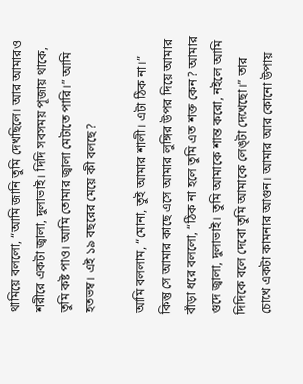থামিয়ে বললো, “আমি জানি তুমি দেখছিলে। আর আমারও শরীরে একটা জ্বালা, দুলাভাই। দিদি সবসময় পূজায় থাকে, তুমি কষ্ট পাও। আমি তোমার জ্বালা মেটাতে পারি।” আমি হতভম্ব। এই ১৯ বছরের মেয়ে কী বলছে?

আমি বললাম, “মোনা, তুই আমার শালী। এটা ঠিক না।” কিন্তু সে আমার কাছে এসে আমার লুঙ্গির উপর দিয়ে আমার বাঁড়া ধরে বললো, “ঠিক না হলে তুমি এত শক্ত কেন? আমার গুদে জ্বালা, দুলাভাই। তুমি আমাকে শান্ত করো, নইলে আমি দিদিকে বলে দেবো তুমি আমাকে লেঙ্টা দেখেছো।” তার চোখে একটা কামনার আগুন। আমার আর কোনো উপায়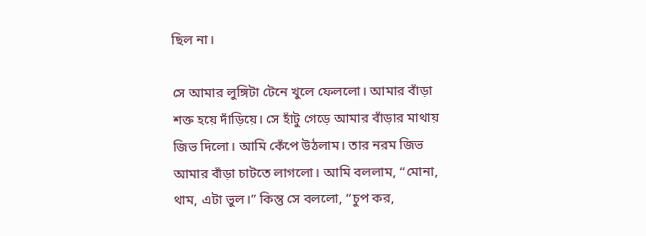ছিল না।

সে আমার লুঙ্গিটা টেনে খুলে ফেললো। আমার বাঁড়া শক্ত হয়ে দাঁড়িয়ে। সে হাঁটু গেড়ে আমার বাঁড়ার মাথায় জিভ দিলো। আমি কেঁপে উঠলাম। তার নরম জিভ আমার বাঁড়া চাটতে লাগলো। আমি বললাম, “মোনা, থাম, এটা ভুল।” কিন্তু সে বললো, “চুপ কর,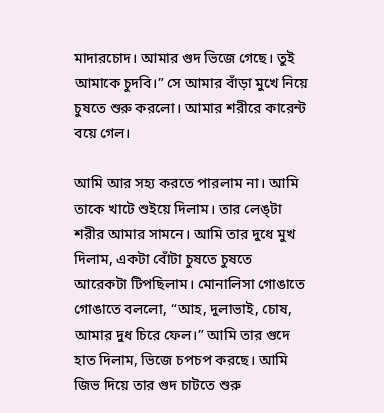মাদারচোদ। আমার গুদ ভিজে গেছে। তুই আমাকে চুদবি।” সে আমার বাঁড়া মুখে নিয়ে চুষতে শুরু করলো। আমার শরীরে কারেন্ট বয়ে গেল।

আমি আর সহ্য করতে পারলাম না। আমি তাকে খাটে শুইয়ে দিলাম। তার লেঙ্টা শরীর আমার সামনে। আমি তার দুধে মুখ দিলাম, একটা বোঁটা চুষতে চুষতে আরেকটা টিপছিলাম। মোনালিসা গোঙাতে গোঙাতে বললো, “আহ, দুলাভাই, চোষ, আমার দুধ চিরে ফেল।” আমি তার গুদে হাত দিলাম, ভিজে চপচপ করছে। আমি জিভ দিয়ে তার গুদ চাটতে শুরু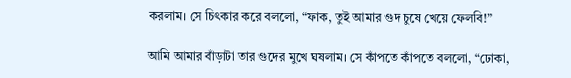করলাম। সে চিৎকার করে বললো, “ফাক, তুই আমার গুদ চুষে খেয়ে ফেলবি!”

আমি আমার বাঁড়াটা তার গুদের মুখে ঘষলাম। সে কাঁপতে কাঁপতে বললো, “ঢোকা,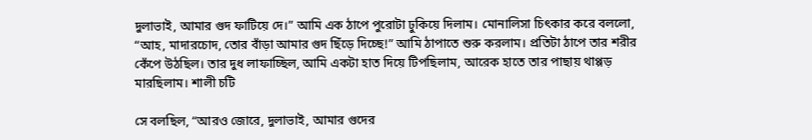দুলাভাই, আমার গুদ ফাটিয়ে দে।” আমি এক ঠাপে পুরোটা ঢুকিয়ে দিলাম। মোনালিসা চিৎকার করে বললো, “আহ, মাদারচোদ, তোর বাঁড়া আমার গুদ ছিঁড়ে দিচ্ছে!” আমি ঠাপাতে শুরু করলাম। প্রতিটা ঠাপে তার শরীর কেঁপে উঠছিল। তার দুধ লাফাচ্ছিল, আমি একটা হাত দিয়ে টিপছিলাম, আরেক হাতে তার পাছায় থাপ্পড় মারছিলাম। শালী চটি

সে বলছিল, “আরও জোরে, দুলাভাই, আমার গুদের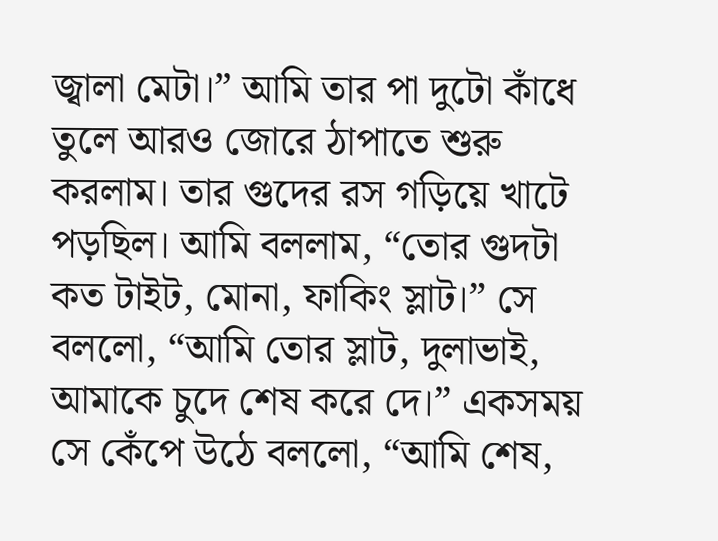জ্বালা মেটা।” আমি তার পা দুটো কাঁধে তুলে আরও জোরে ঠাপাতে শুরু করলাম। তার গুদের রস গড়িয়ে খাটে পড়ছিল। আমি বললাম, “তোর গুদটা কত টাইট, মোনা, ফাকিং স্লাট।” সে বললো, “আমি তোর স্লাট, দুলাভাই, আমাকে চুদে শেষ করে দে।” একসময় সে কেঁপে উঠে বললো, “আমি শেষ,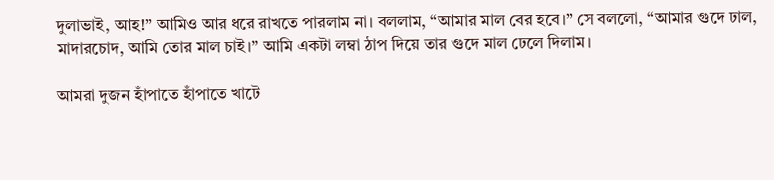দুলাভাই, আহ!” আমিও আর ধরে রাখতে পারলাম না। বললাম, “আমার মাল বের হবে।” সে বললো, “আমার গুদে ঢাল, মাদারচোদ, আমি তোর মাল চাই।” আমি একটা লম্বা ঠাপ দিয়ে তার গুদে মাল ঢেলে দিলাম।

আমরা দুজন হাঁপাতে হাঁপাতে খাটে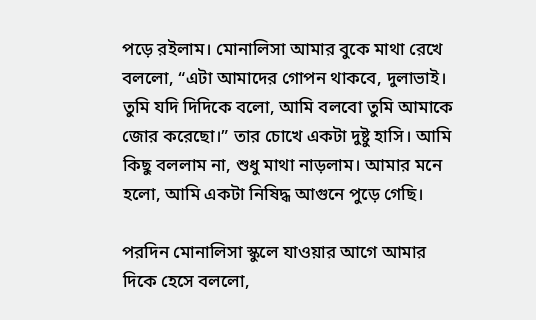পড়ে রইলাম। মোনালিসা আমার বুকে মাথা রেখে বললো, “এটা আমাদের গোপন থাকবে, দুলাভাই। তুমি যদি দিদিকে বলো, আমি বলবো তুমি আমাকে জোর করেছো।” তার চোখে একটা দুষ্টু হাসি। আমি কিছু বললাম না, শুধু মাথা নাড়লাম। আমার মনে হলো, আমি একটা নিষিদ্ধ আগুনে পুড়ে গেছি।

পরদিন মোনালিসা স্কুলে যাওয়ার আগে আমার দিকে হেসে বললো,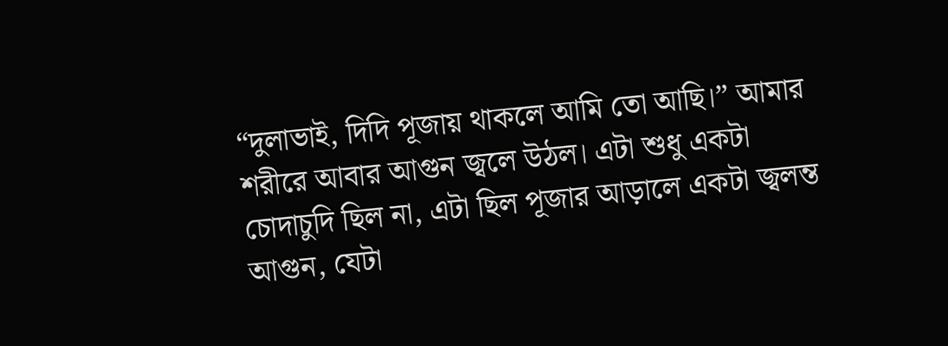“দুলাভাই, দিদি পূজায় থাকলে আমি তো আছি।” আমার শরীরে আবার আগুন জ্বলে উঠল। এটা শুধু একটা চোদাচুদি ছিল না, এটা ছিল পূজার আড়ালে একটা জ্বলন্ত আগুন, যেটা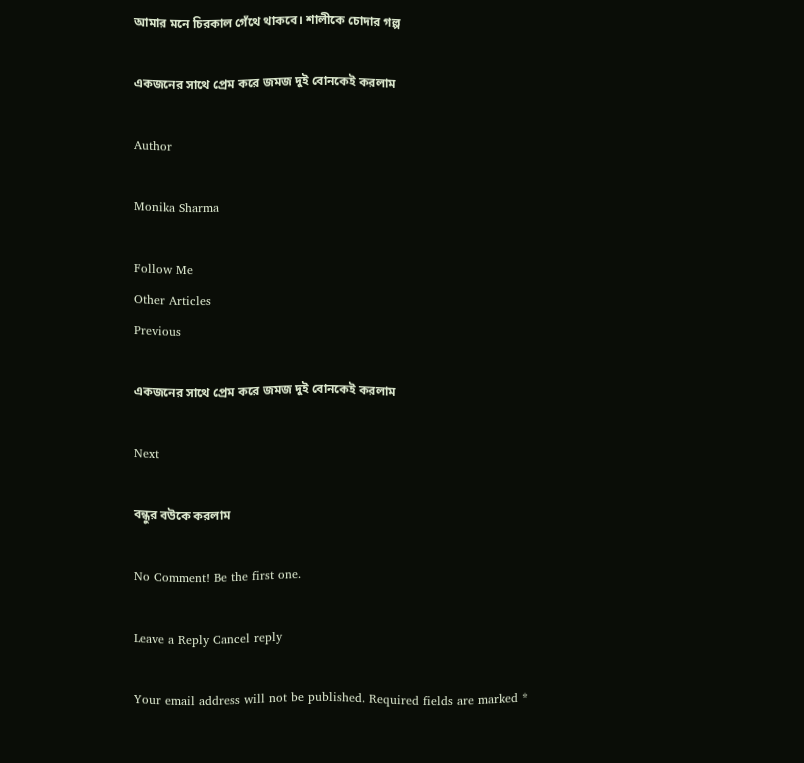আমার মনে চিরকাল গেঁথে থাকবে। শালীকে চোদার গল্প

একজনের সাথে প্রেম করে জমজ দুই বোনকেই করলাম

Author

Monika Sharma

Follow Me
Other Articles
Previous

একজনের সাথে প্রেম করে জমজ দুই বোনকেই করলাম

Next

বন্ধুর বউকে করলাম

No Comment! Be the first one.

Leave a Reply Cancel reply

Your email address will not be published. Required fields are marked *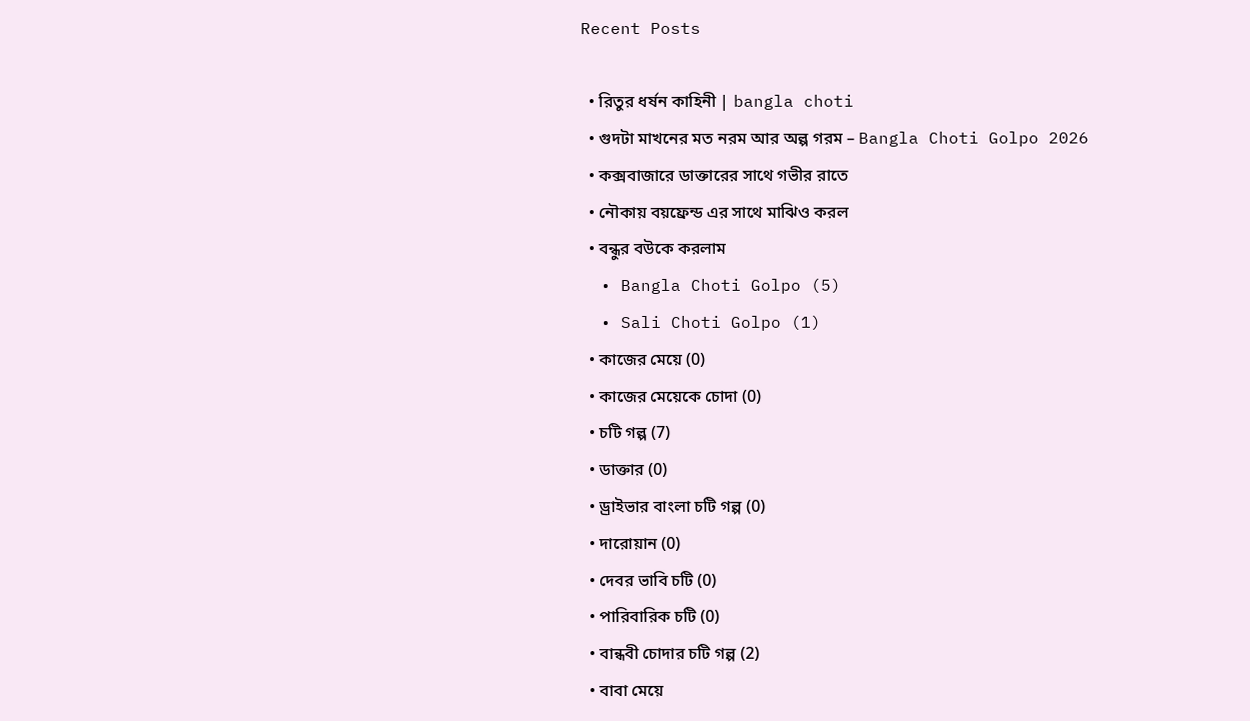Recent Posts

  • রিতুর ধর্ষন কাহিনী | bangla choti
  • গুদটা মাখনের মত নরম আর অল্প গরম – Bangla Choti Golpo 2026
  • কক্সবাজারে ডাক্তারের সাথে গভীর রাতে
  • নৌকায় বয়ফ্রেন্ড এর সাথে মাঝিও করল
  • বন্ধুর বউকে করলাম
  • Bangla Choti Golpo (5)
  • Sali Choti Golpo (1)
  • কাজের মেয়ে (0)
  • কাজের মেয়েকে চোদা (0)
  • চটি গল্প (7)
  • ডাক্তার (0)
  • ড্রাইভার বাংলা চটি গল্প (0)
  • দারোয়ান (0)
  • দেবর ভাবি চটি (0)
  • পারিবারিক চটি (0)
  • বান্ধবী চোদার চটি গল্প (2)
  • বাবা মেয়ে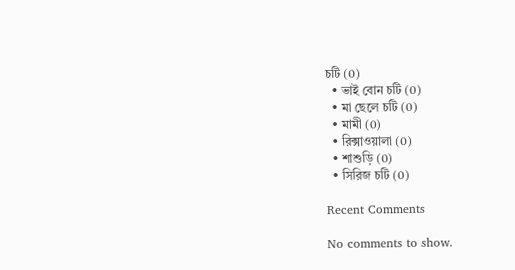চটি (0)
  • ভাই বোন চটি (0)
  • মা ছেলে চটি (0)
  • মামী (0)
  • রিক্সাওয়ালা (0)
  • শাশুড়ি (0)
  • সিরিজ চটি (0)

Recent Comments

No comments to show.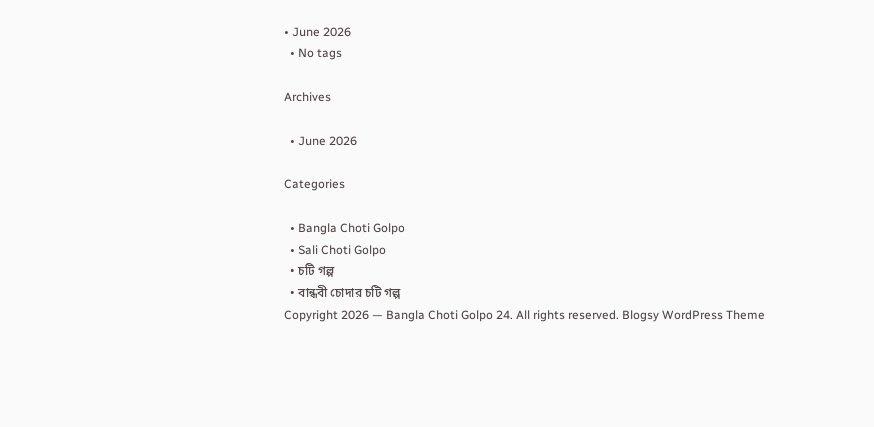• June 2026
  • No tags

Archives

  • June 2026

Categories

  • Bangla Choti Golpo
  • Sali Choti Golpo
  • চটি গল্প
  • বান্ধবী চোদার চটি গল্প
Copyright 2026 — Bangla Choti Golpo 24. All rights reserved. Blogsy WordPress Theme